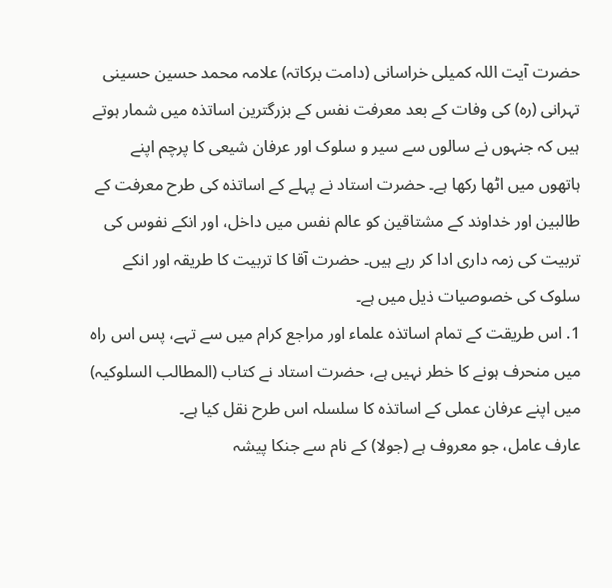حضرت آیت اللہ کمیلی خراسانی (دامت برکاتہ) علامہ محمد حسین حسینی تہرانی (رہ) کی وفات کے بعد معرفت نفس کے بزرگترین اساتذہ میں شمار ہوتے ہیں کہ جنہوں نے سالوں سے سیر و سلوک اور عرفان شیعی کا پرچم اپنے ہاتھوں میں اٹھا رکھا ہے۔ حضرت استاد نے پہلے کے اساتذہ کی طرح معرفت کے طالبین اور خداوند کے مشتاقین کو عالم نفس میں داخل، اور انکے نفوس کی تربیت کی زمہ داری ادا کر رہے ہیں۔ حضرت آقا کا تربیت کا طریقہ اور انکے سلوک کی خصوصیات ذیل میں ہے۔
1. اس طریقت کے تمام اساتذہ علماء اور مراجع کرام میں سے تہے، پس اس راہ میں منحرف ہونے کا خطر نہیں ہے، حضرت استاد نے کتاب (المطالب السلوکیہ) میں اپنے عرفان عملی کے اساتذہ کا سلسلہ اس طرح نقل کیا ہے۔
عارف عامل، جو معروف ہے (جولا) کے نام سے جنکا پیشہ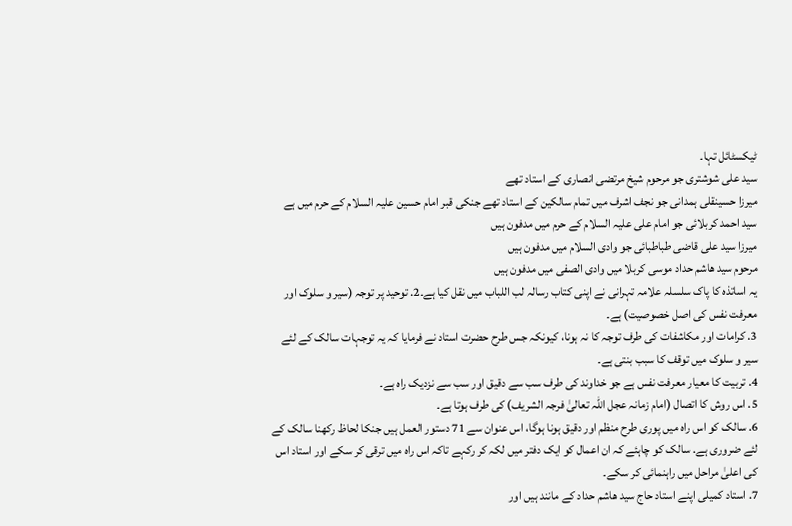ٹیکسٹائل تہا۔
سید علی شوشتری جو مرحوم شیخ مرتضی انصاری کے استاد تھے
میرزا حسینقلی ہمدانی جو نجف اشرف میں تمام سالکین کے استاد تھے جنکی قبر امام حسین علیہ السلام کے حرم میں ہے
سید احمد کربلائی جو امام علی علیہ السلام کے حرم میں مدفون ہیں
میرزا سید علی قاضی طباطبائی جو وادی السلام میں مدفون ہیں
مرحوم سید ھاشم حداد موسی کربلا میں وادی الصفی میں مدفون ہیں
یہ اساتذہ کا پاک سلسلہ علامہ تہرانی نے اپنی کتاب رسالہ لب اللباب میں نقل کیا ہے۔2. توحید پر توجہ (سیر و سلوک اور معرفت نفس کی اصل خصوصیت) ہے۔
3. کرامات اور مکاشفات کی طرف توجہ کا نہ ہونا، کیونکہ جس طرح حضرت استاد نے فرمایا کہ یہ توجہات سالک کے لئے سیر و سلوک میں توقف کا سبب بنتی ہے۔
4. تربیت کا معیار معرفت نفس ہے جو خداوند کی طرف سب سے دقیق اور سب سے نزدیک راہ ہے۔
5. اس روش کا اتصال (امام زمانہ عجل اللہ تعالیٰ فرجہ الشریف) کی طرف ہوتا ہے۔
6. سالک کو اس راہ میں پوری طرح منظم اور دقیق ہونا ہوگا، اس عنوان سے 71 دستور العمل ہیں جنکا لحاظ رکھنا سالک کے لئے ضروری ہے. سالک کو چاہئے کہ ان اعمال کو ایک دفتر میں لکہ کر رکہے تاکہ اس راہ میں ترقی کر سکے اور استاد اس کی اعلیٰ مراحل میں راہنمائی کر سکے۔
7. استاد کمیلی اپنے استاد حاج سید ھاشم حداد کے مانند ہیں اور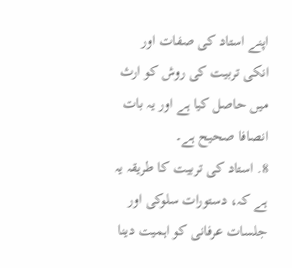اپنے استاد کی صفات اور انکی تربیت کی روش کو ارث میں حاصل کیا ہے اور یہ بات انصافا صحیح ہے۔
8. استاد کی تربیت کا طریقہ یہ ہے کہ، دستورات سلوکی اور جلسات عرفانی کو اہمیت دینا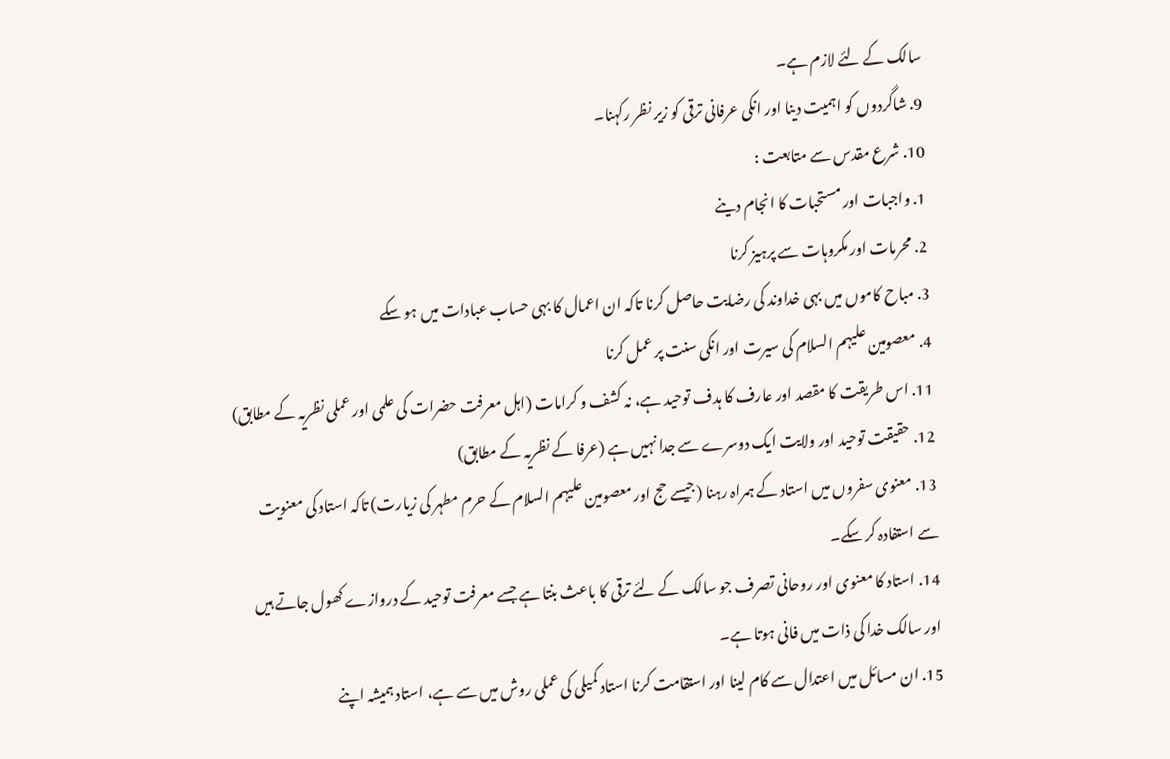سالک کے لئے لازم ہے۔
9. شاگردوں کو اہمیت دینا اور انکی عرفانی ترقی کو زیر نظر رکہنا۔
10. شرع مقدس سے متابعت :
1. واجبات اور مستحبات کا انجام دینے
2. محرمات اور مکروہات سے پرہیز کرنا
3. مباح کاموں میں بہی خداوند کی رضایت حاصل کرنا تاکہ ان اعمال کا بہی حساب عبادات میں ہو سکے
4. معصومین علیہم السلام کی سیرت اور انکی سنت پر عمل کرنا
11. اس طریقت کا مقصد اور عارف کا ہدف توحید ہے، نہ کشف و کرامات (اہل معرفت حضرات کی علمی اور عملی نظریہ کے مطابق)
12. حقیقت توحید اور ولایت ایک دوسرے سے جدا نہیں ہے (عرفا کے نظریہ کے مطابق)
13. معنوی سفروں میں استاد کے ہمراہ رہنا (جیسے حج اور معصومین علیہم السلام کے حرم مطہر کی زیارت) تاکہ استاد کی معنویت سے استفادہ کر سکے۔
14. استاد کا معنوی اور روحانی تصرف جو سالک کے لئے ترقی کا باعث بنتا ہے جسے معرفت توحید کے دروازے کھول جاتے ہیں اور سالک خدا کی ذات میں فانی ہوتا ہے۔
15. ان مسائل میں اعتدال سے کام لینا اور استقامت کرنا استاد کمیلی کی عملی روش میں سے ہے، استاد ہمیشہ اپنے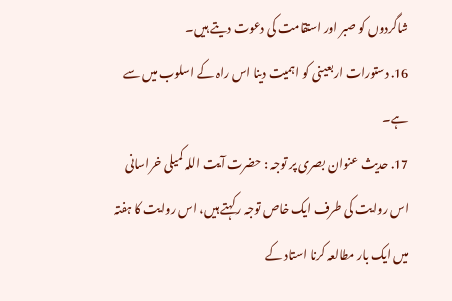شاگردوں کو صبر اور استقامت کی دعوت دیتے ہیں۔
16. دستورات اربعینی کو اہمیت دینا اس راہ کے اسلوب میں سے ہے۔
17. حدیث عنوان بصری پر توجہ : حضرت آیت اللہ کمیلی خراسانی اس روایت کی طرف ایک خاص توجہ رکہتے ہیں، اس روایت کا ہفتہ میں ایک بار مطالعہ کرنا استاد کے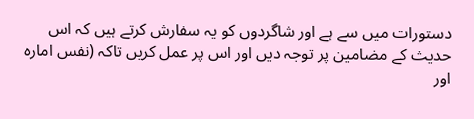دستورات میں سے ہے اور شاگردوں کو یہ سفارش کرتے ہیں کہ اس حدیث کے مضامین پر توجہ دیں اور اس پر عمل کریں تاکہ (نفس امارہ اور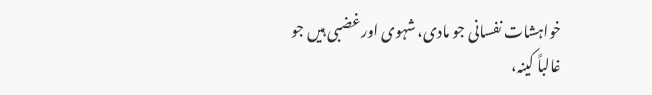خواہشات نفسانی جو مادی، شہوی اور غضبی ہیں جو غالباً کینہ،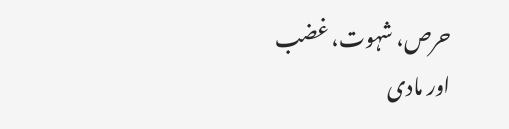حرص، شہوت، غضب اور مادی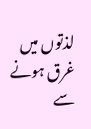لذتوں میں غرق ہونے سے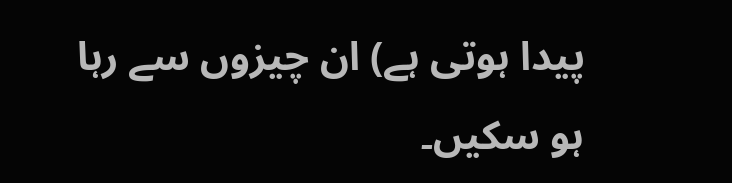پیدا ہوتی ہے) ان چیزوں سے رہا ہو سکیں۔